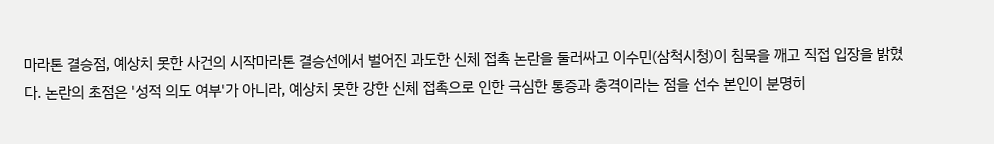마라톤 결승점, 예상치 못한 사건의 시작마라톤 결승선에서 벌어진 과도한 신체 접촉 논란을 둘러싸고 이수민(삼척시청)이 침묵을 깨고 직접 입장을 밝혔다. 논란의 초점은 '성적 의도 여부'가 아니라, 예상치 못한 강한 신체 접촉으로 인한 극심한 통증과 충격이라는 점을 선수 본인이 분명히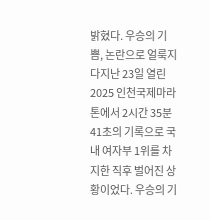밝혔다. 우승의 기쁨, 논란으로 얼룩지다지난 23일 열린 2025 인천국제마라톤에서 2시간 35분 41초의 기록으로 국내 여자부 1위를 차지한 직후 벌어진 상황이었다. 우승의 기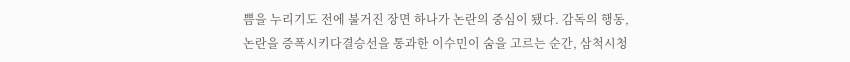쁨을 누리기도 전에 불거진 장면 하나가 논란의 중심이 됐다. 감독의 행동, 논란을 증폭시키다결승선을 통과한 이수민이 숨을 고르는 순간, 삼척시청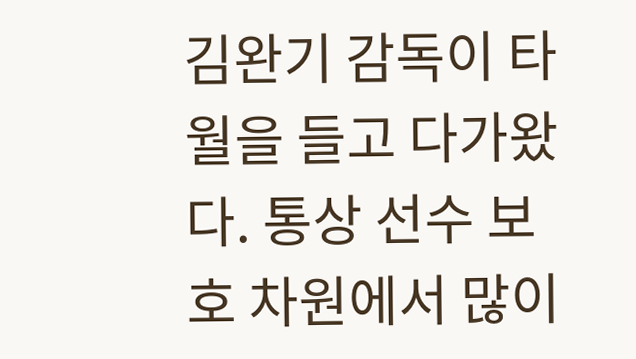김완기 감독이 타월을 들고 다가왔다. 통상 선수 보호 차원에서 많이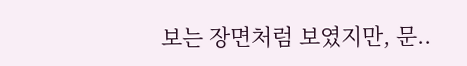보는 장면처럼 보였지만, 문..